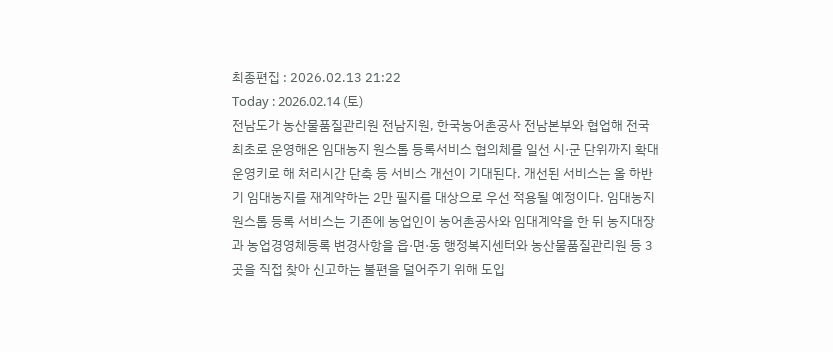최종편집 : 2026.02.13 21:22
Today : 2026.02.14 (토)
전남도가 농산물품질관리원 전남지원, 한국농어촌공사 전남본부와 협업해 전국 최초로 운영해온 임대농지 원스톱 등록서비스 협의체를 일선 시·군 단위까지 확대 운영키로 해 처리시간 단축 등 서비스 개선이 기대된다. 개선된 서비스는 올 하반기 임대농지를 재계약하는 2만 필지를 대상으로 우선 적용될 예정이다. 임대농지 원스톱 등록 서비스는 기존에 농업인이 농어촌공사와 임대계약을 한 뒤 농지대장과 농업경영체등록 변경사항을 읍·면·동 행정복지센터와 농산물품질관리원 등 3곳을 직접 찾아 신고하는 불편을 덜어주기 위해 도입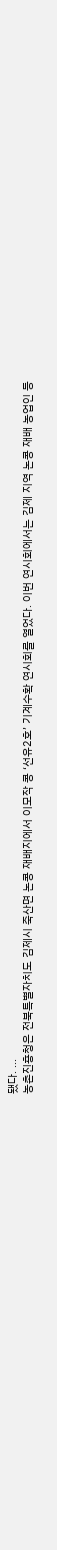됐다. ...
농촌진흥청은 전북특별자치도 김제시 죽산면 논콩 재배지에서 이모작 콩 ‘선유2호’ 기계수확 연시회를 열었다. 이번 연시회에서는 김제 지역 논콩 재배 농업인 등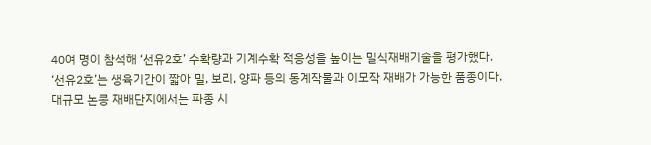40여 명이 참석해 ‘선유2호’ 수확량과 기계수확 적응성을 높이는 밀식재배기술을 평가했다. ‘선유2호’는 생육기간이 짧아 밀, 보리, 양파 등의 동계작물과 이모작 재배가 가능한 품종이다. 대규모 논콩 재배단지에서는 파종 시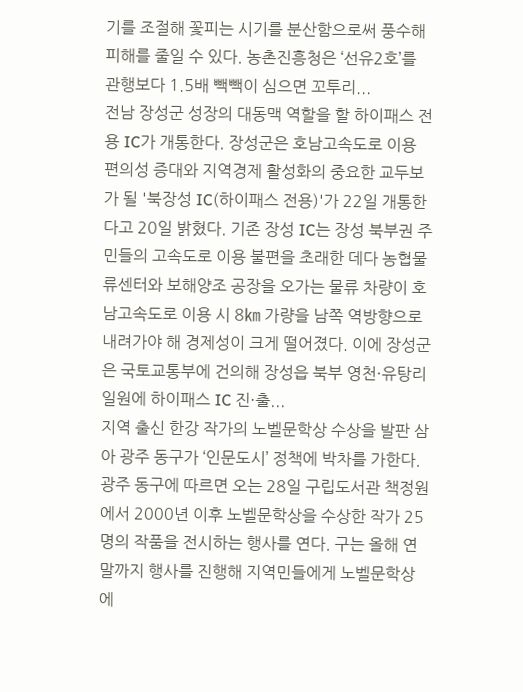기를 조절해 꽃피는 시기를 분산함으로써 풍수해 피해를 줄일 수 있다. 농촌진흥청은 ‘선유2호’를 관행보다 1.5배 빽빽이 심으면 꼬투리...
전남 장성군 성장의 대동맥 역할을 할 하이패스 전용 IC가 개통한다. 장성군은 호남고속도로 이용 편의성 증대와 지역경제 활성화의 중요한 교두보가 될 '북장성 IC(하이패스 전용)'가 22일 개통한다고 20일 밝혔다. 기존 장성 IC는 장성 북부권 주민들의 고속도로 이용 불편을 초래한 데다 농협물류센터와 보해양조 공장을 오가는 물류 차량이 호남고속도로 이용 시 8㎞ 가량을 남쪽 역방향으로 내려가야 해 경제성이 크게 떨어졌다. 이에 장성군은 국토교통부에 건의해 장성읍 북부 영천·유탕리 일원에 하이패스 IC 진·출...
지역 출신 한강 작가의 노벨문학상 수상을 발판 삼아 광주 동구가 ‘인문도시’ 정책에 박차를 가한다. 광주 동구에 따르면 오는 28일 구립도서관 책정원에서 2000년 이후 노벨문학상을 수상한 작가 25명의 작품을 전시하는 행사를 연다. 구는 올해 연말까지 행사를 진행해 지역민들에게 노벨문학상에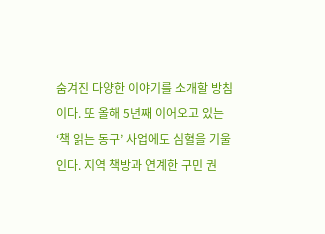숨겨진 다양한 이야기를 소개할 방침이다. 또 올해 5년째 이어오고 있는 ‘책 읽는 동구’ 사업에도 심혈을 기울인다. 지역 책방과 연계한 구민 권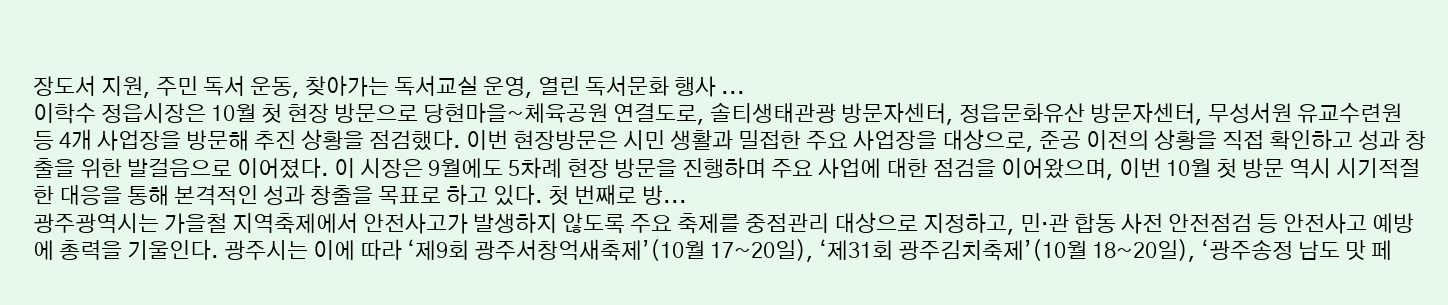장도서 지원, 주민 독서 운동, 찾아가는 독서교실 운영, 열린 독서문화 행사 ...
이학수 정읍시장은 10월 첫 현장 방문으로 당현마을~체육공원 연결도로, 솔티생태관광 방문자센터, 정읍문화유산 방문자센터, 무성서원 유교수련원 등 4개 사업장을 방문해 추진 상황을 점검했다. 이번 현장방문은 시민 생활과 밀접한 주요 사업장을 대상으로, 준공 이전의 상황을 직접 확인하고 성과 창출을 위한 발걸음으로 이어졌다. 이 시장은 9월에도 5차례 현장 방문을 진행하며 주요 사업에 대한 점검을 이어왔으며, 이번 10월 첫 방문 역시 시기적절한 대응을 통해 본격적인 성과 창출을 목표로 하고 있다. 첫 번째로 방...
광주광역시는 가을철 지역축제에서 안전사고가 발생하지 않도록 주요 축제를 중점관리 대상으로 지정하고, 민·관 합동 사전 안전점검 등 안전사고 예방에 총력을 기울인다. 광주시는 이에 따라 ‘제9회 광주서창억새축제’(10월 17~20일), ‘제31회 광주김치축제’(10월 18~20일), ‘광주송정 남도 맛 페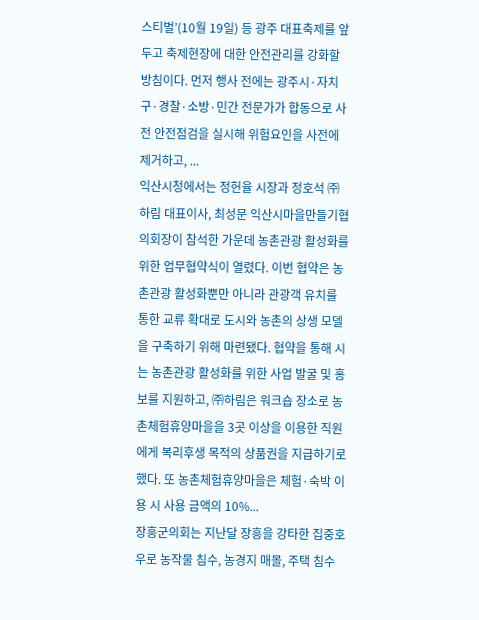스티벌’(10월 19일) 등 광주 대표축제를 앞두고 축제현장에 대한 안전관리를 강화할 방침이다. 먼저 행사 전에는 광주시·자치구·경찰·소방·민간 전문가가 합동으로 사전 안전점검을 실시해 위험요인을 사전에 제거하고, ...
익산시청에서는 정헌율 시장과 정호석 ㈜하림 대표이사, 최성문 익산시마을만들기협의회장이 참석한 가운데 농촌관광 활성화를 위한 업무협약식이 열렸다. 이번 협약은 농촌관광 활성화뿐만 아니라 관광객 유치를 통한 교류 확대로 도시와 농촌의 상생 모델을 구축하기 위해 마련됐다. 협약을 통해 시는 농촌관광 활성화를 위한 사업 발굴 및 홍보를 지원하고, ㈜하림은 워크숍 장소로 농촌체험휴양마을을 3곳 이상을 이용한 직원에게 복리후생 목적의 상품권을 지급하기로 했다. 또 농촌체험휴양마을은 체험·숙박 이용 시 사용 금액의 10%...
장흥군의회는 지난달 장흥을 강타한 집중호우로 농작물 침수, 농경지 매몰, 주택 침수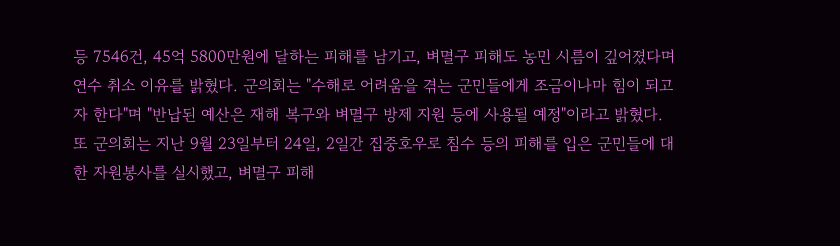등 7546건, 45억 5800만원에 달하는 피해를 남기고, 벼멸구 피해도 농민 시름이 깊어졌다며 연수 취소 이유를 밝혔다. 군의회는 "수해로 어려움을 겪는 군민들에게 조금이나마 힘이 되고자 한다"며 "반납된 예산은 재해 복구와 벼멸구 방제 지원 등에 사용될 예정"이라고 밝혔다. 또 군의회는 지난 9월 23일부터 24일, 2일간 집중호우로 침수 등의 피해를 입은 군민들에 대한 자원봉사를 실시했고, 벼멸구 피해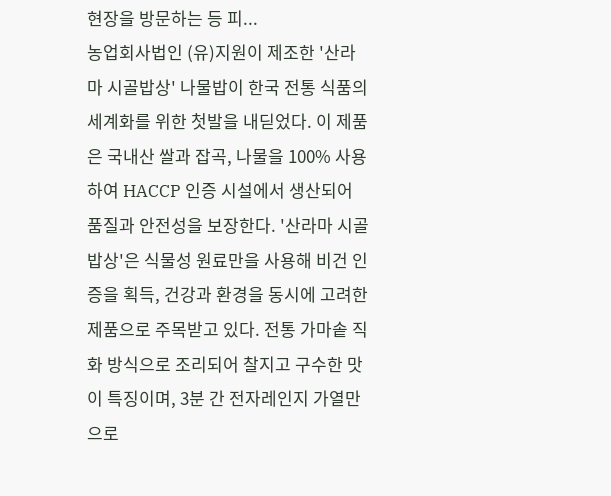현장을 방문하는 등 피...
농업회사법인 (유)지원이 제조한 '산라마 시골밥상' 나물밥이 한국 전통 식품의 세계화를 위한 첫발을 내딛었다. 이 제품은 국내산 쌀과 잡곡, 나물을 100% 사용하여 HACCP 인증 시설에서 생산되어 품질과 안전성을 보장한다. '산라마 시골밥상'은 식물성 원료만을 사용해 비건 인증을 획득, 건강과 환경을 동시에 고려한 제품으로 주목받고 있다. 전통 가마솥 직화 방식으로 조리되어 찰지고 구수한 맛이 특징이며, 3분 간 전자레인지 가열만으로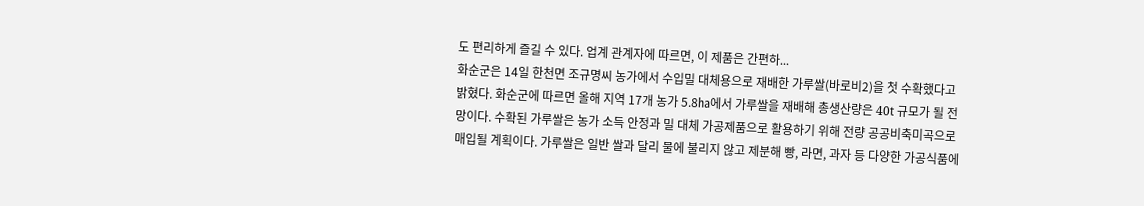도 편리하게 즐길 수 있다. 업계 관계자에 따르면, 이 제품은 간편하...
화순군은 14일 한천면 조규명씨 농가에서 수입밀 대체용으로 재배한 가루쌀(바로비2)을 첫 수확했다고 밝혔다. 화순군에 따르면 올해 지역 17개 농가 5.8㏊에서 가루쌀을 재배해 총생산량은 40t 규모가 될 전망이다. 수확된 가루쌀은 농가 소득 안정과 밀 대체 가공제품으로 활용하기 위해 전량 공공비축미곡으로 매입될 계획이다. 가루쌀은 일반 쌀과 달리 물에 불리지 않고 제분해 빵, 라면, 과자 등 다양한 가공식품에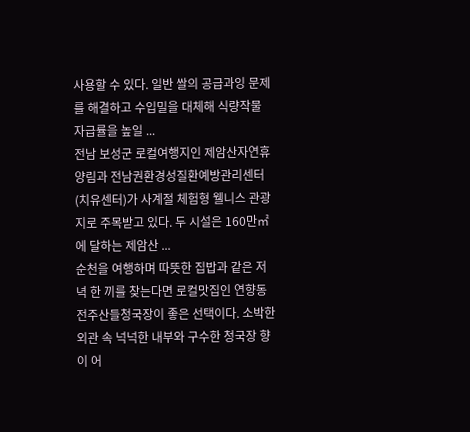사용할 수 있다. 일반 쌀의 공급과잉 문제를 해결하고 수입밀을 대체해 식량작물 자급률을 높일 ...
전남 보성군 로컬여행지인 제암산자연휴양림과 전남권환경성질환예방관리센터(치유센터)가 사계절 체험형 웰니스 관광지로 주목받고 있다. 두 시설은 160만㎡에 달하는 제암산 ...
순천을 여행하며 따뜻한 집밥과 같은 저녁 한 끼를 찾는다면 로컬맛집인 연향동 전주산들청국장이 좋은 선택이다. 소박한 외관 속 넉넉한 내부와 구수한 청국장 향이 어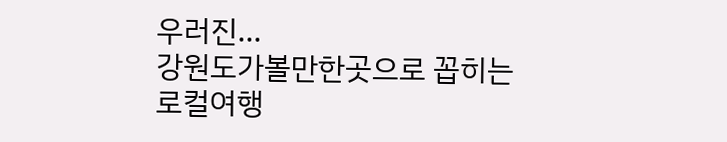우러진...
강원도가볼만한곳으로 꼽히는 로컬여행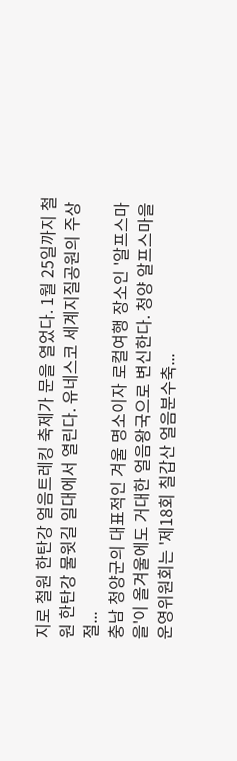지로 철원 한탄강 얼음트레킹 축제가 문을 열었다. 1월 25일까지 철원 한탄강 물윗길 일대에서 열린다. 유네스코 세계지질공원의 주상절...
충남 청양군의 대표적인 겨울 명소이자 로컬여행 장소인 '알프스마을'이 올겨울에도 거대한 얼음왕국으로 변신한다. 청양 알프스마을 운영위원회는 '제18회 칠갑산 얼음분수축...